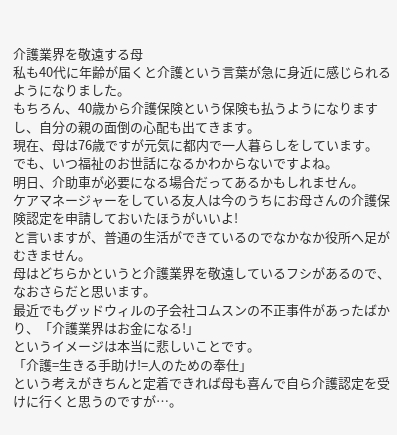介護業界を敬遠する母
私も40代に年齢が届くと介護という言葉が急に身近に感じられるようになりました。
もちろん、40歳から介護保険という保険も払うようになりますし、自分の親の面倒の心配も出てきます。
現在、母は76歳ですが元気に都内で一人暮らしをしています。
でも、いつ福祉のお世話になるかわからないですよね。
明日、介助車が必要になる場合だってあるかもしれません。
ケアマネージャーをしている友人は今のうちにお母さんの介護保険認定を申請しておいたほうがいいよ!
と言いますが、普通の生活ができているのでなかなか役所へ足がむきません。
母はどちらかというと介護業界を敬遠しているフシがあるので、なおさらだと思います。
最近でもグッドウィルの子会社コムスンの不正事件があったばかり、「介護業界はお金になる!」
というイメージは本当に悲しいことです。
「介護=生きる手助け!=人のための奉仕」
という考えがきちんと定着できれば母も喜んで自ら介護認定を受けに行くと思うのですが…。